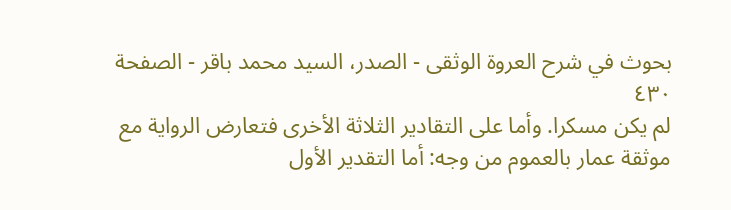بحوث في شرح العروة الوثقى - الصدر، السيد محمد باقر - الصفحة ٤٣٠
لم يكن مسكرا. وأما على التقادير الثلاثة الأخرى فتعارض الرواية مع موثقة عمار بالعموم من وجه: أما التقدير الأول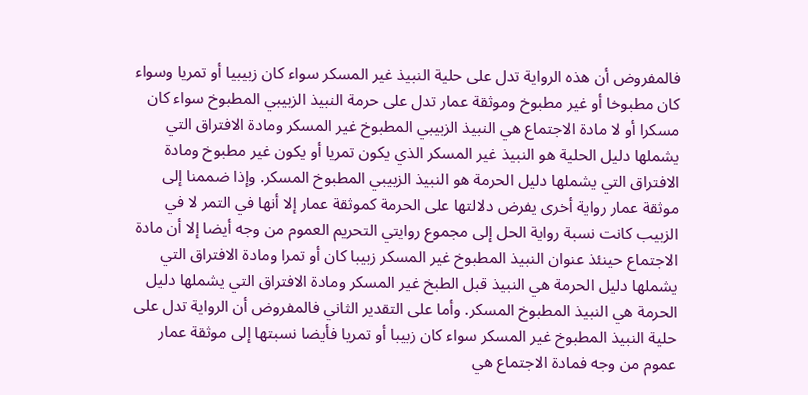فالمفروض أن هذه الرواية تدل على حلية النبيذ غير المسكر سواء كان زبيبيا أو تمريا وسواء كان مطبوخا أو غير مطبوخ وموثقة عمار تدل على حرمة النبيذ الزبيبي المطبوخ سواء كان مسكرا أو لا مادة الاجتماع هي النبيذ الزبيبي المطبوخ غير المسكر ومادة الافتراق التي يشملها دليل الحلية هو النبيذ غير المسكر الذي يكون تمريا أو يكون غير مطبوخ ومادة الافتراق التي يشملها دليل الحرمة هو النبيذ الزبيبي المطبوخ المسكر. وإذا ضممنا إلى موثقة عمار رواية أخرى يفرض دلالتها على الحرمة كموثقة عمار إلا أنها في التمر لا في الزبيب كانت نسبة رواية الحل إلى مجموع روايتي التحريم العموم من وجه أيضا إلا أن مادة الاجتماع حينئذ عنوان النبيذ المطبوخ غير المسكر زبيبا كان أو تمرا ومادة الافتراق التي يشملها دليل الحرمة هي النبيذ قبل الطبخ غير المسكر ومادة الافتراق التي يشملها دليل الحرمة هي النبيذ المطبوخ المسكر. وأما على التقدير الثاني فالمفروض أن الرواية تدل على حلية النبيذ المطبوخ غير المسكر سواء كان زبيبا أو تمريا فأيضا نسبتها إلى موثقة عمار عموم من وجه فمادة الاجتماع هي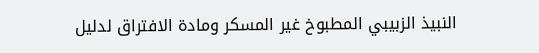النبيذ الزبيبي المطبوخ غير المسكر ومادة الافتراق لدليل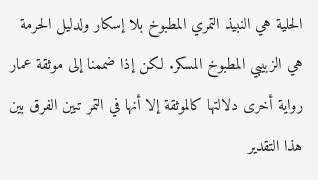الحلية هي النبيذ التمري المطبوخ بلا إسكار ولدليل الحرمة هي الزبيبي المطبوخ المسكر. لكن إذا ضممنا إلى موثقة عمار رواية أخرى دلالتها كالموثقة إلا أنها في التمر تبين الفرق بين هذا التقدير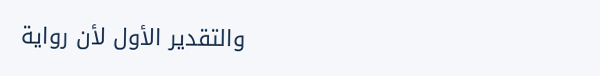والتقدير الأول لأن رواية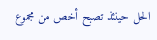الحل حينئذ تصبح أخص من مجموع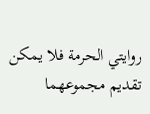روايتي الحرمة فلا يمكن تقديم مجموعهما